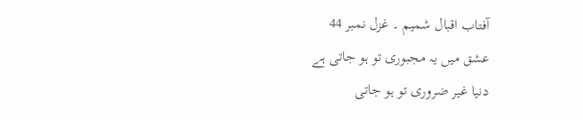آفتاب اقبال شمیم ۔ غزل نمبر 44
عشق میں یہ مجبوری تو ہو جاتی ہے
دنیا غیر ضروری تو ہو جاتی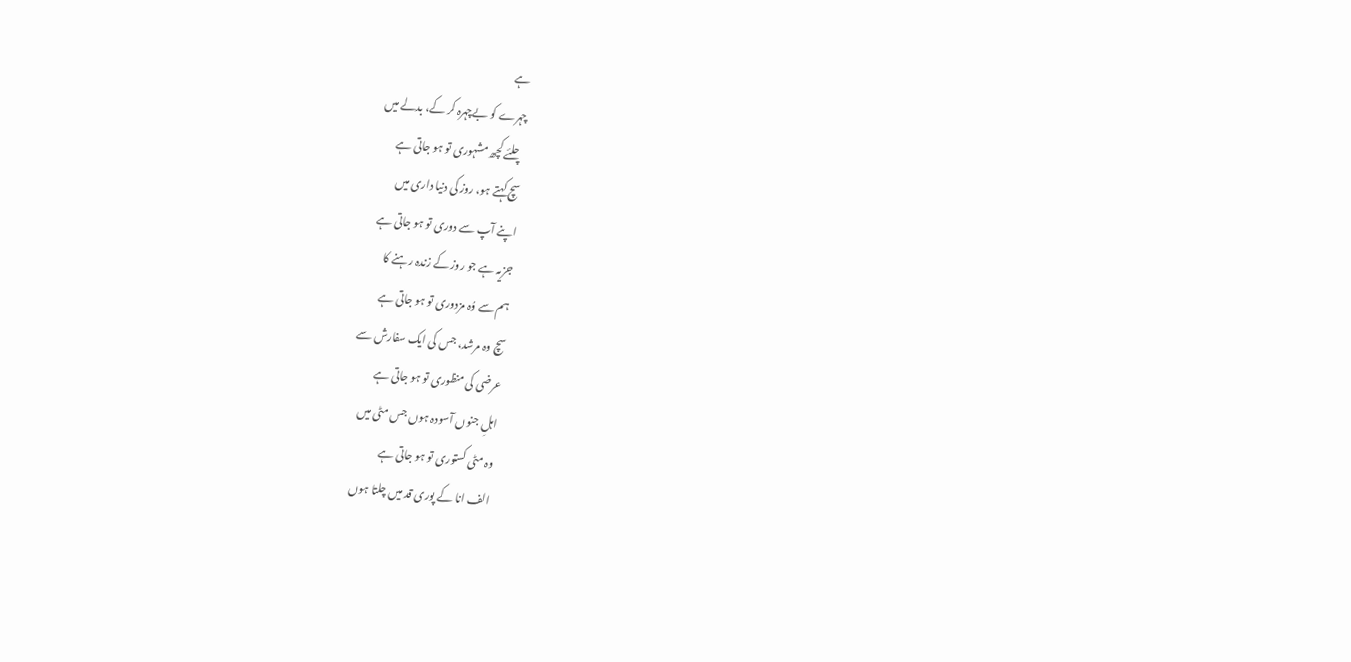ہے
چہرے کو بےچہرہ کر کے، بدلے میں
چلئے کچھ مشہوری تو ہو جاتی ہے
سچ کہتے ہو، روز کی دنیا داری میں
اپنے آپ سے دوری تو ہو جاتی ہے
جزیہ ہے جو روز کے زندہ رہنے کا
ہم سے وُہ مزدوری تو ہو جاتی ہے
سچ وہ مرشد، جس کی ایک سفارش سے
عرضی کی منظوری تو ہو جاتی ہے
اہلِ جنوں آسودہ ہوں جس مٹی میں
وہ مٹی کستوری تو ہو جاتی ہے
الف انا کے پوری قد میں چلتا ہوں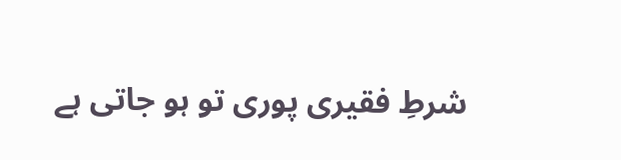شرطِ فقیری پوری تو ہو جاتی ہے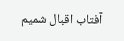آفتاب اقبال شمیم